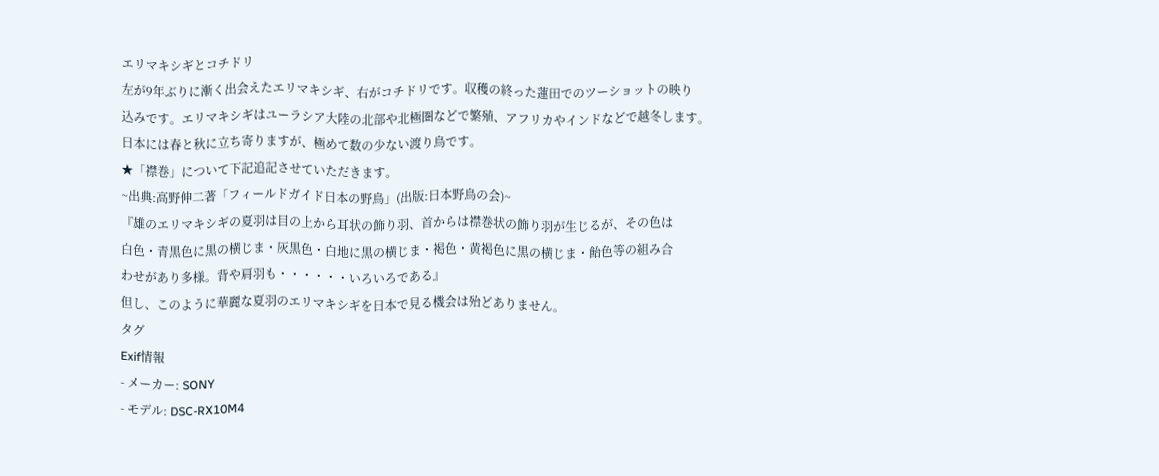エリマキシギとコチドリ
左が9年ぶりに漸く出会えたエリマキシギ、右がコチドリです。収穫の終った蓮田でのツーショットの映り
込みです。エリマキシギはユーラシア大陸の北部や北極圏などで繁殖、アフリカやインドなどで越冬します。
日本には春と秋に立ち寄りますが、極めて数の少ない渡り鳥です。
★「襟巻」について下記追記させていただきます。
~出典:高野伸二著「フィールドガイド日本の野鳥」(出版:日本野鳥の会)~
『雄のエリマキシギの夏羽は目の上から耳状の飾り羽、首からは襟巻状の飾り羽が生じるが、その色は
白色・青黒色に黒の横じま・灰黒色・白地に黒の横じま・褐色・黄褐色に黒の横じま・飴色等の組み合
わせがあり多様。背や肩羽も・・・・・・いろいろである』
但し、このように華麗な夏羽のエリマキシギを日本で見る機会は殆どありません。
タグ
Exif情報
- メーカー: SONY
- モデル: DSC-RX10M4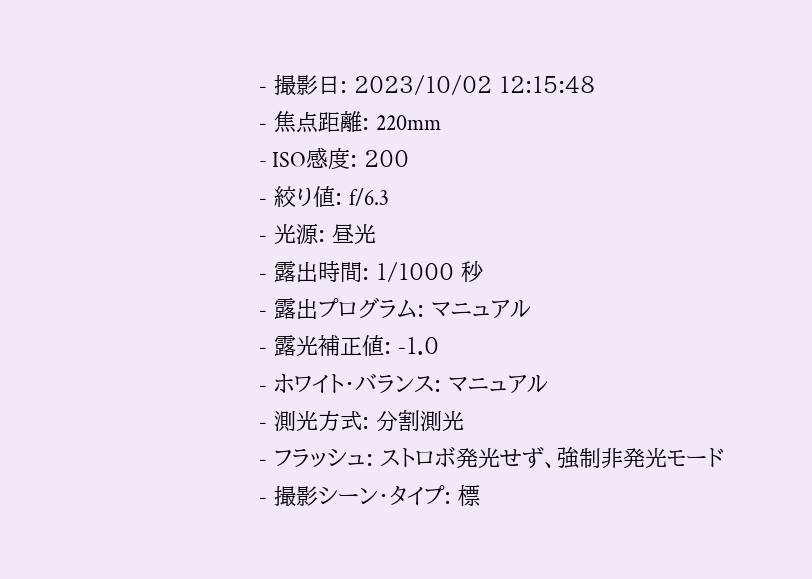- 撮影日: 2023/10/02 12:15:48
- 焦点距離: 220mm
- ISO感度: 200
- 絞り値: f/6.3
- 光源: 昼光
- 露出時間: 1/1000 秒
- 露出プログラム: マニュアル
- 露光補正値: -1.0
- ホワイト・バランス: マニュアル
- 測光方式: 分割測光
- フラッシュ: ストロボ発光せず、強制非発光モード
- 撮影シーン・タイプ: 標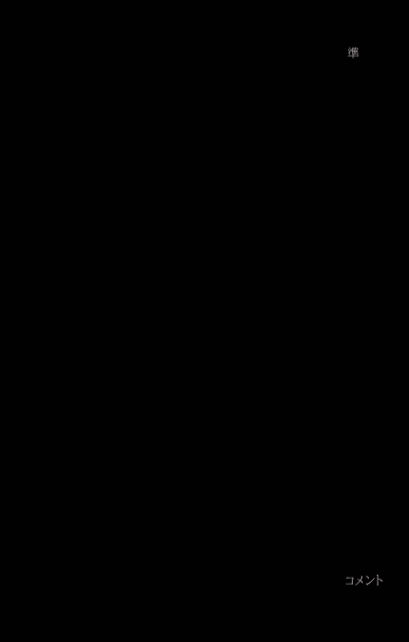準





















コメント